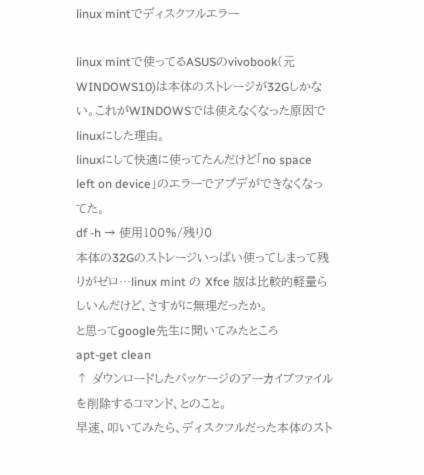linux mintでディスクフルエラー

linux mintで使ってるASUSのvivobook(元WINDOWS10)は本体のストレージが32Gしかない。これがWINDOWSでは使えなくなった原因でlinuxにした理由。
linuxにして快適に使ってたんだけど「no space left on device」のエラーでアプデができなくなってた。
df -h → 使用100%/残り0
本体の32Gのストレージいっぱい使ってしまって残りがゼロ…linux mint の Xfce 版は比較的軽量らしいんだけど、さすがに無理だったか。
と思ってgoogle先生に聞いてみたところ
apt-get clean
↑ ダウンロードしたパッケージのアーカイブファイルを削除するコマンド、とのこと。
早速、叩いてみたら、ディスクフルだった本体のスト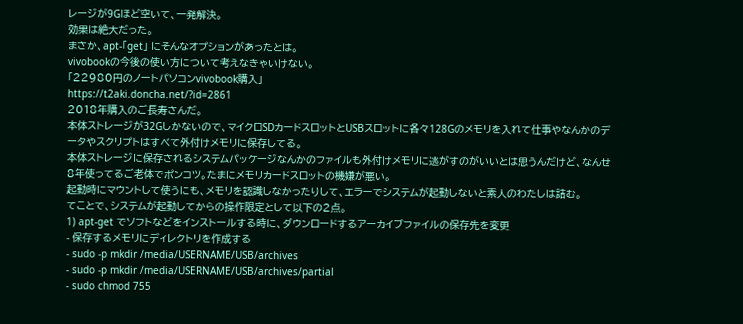レージが9Gほど空いて、一発解決。
効果は絶大だった。
まさか、apt-「get」 にそんなオプションがあったとは。
vivobookの今後の使い方について考えなきゃいけない。
「22980円のノートパソコンvivobook購入」
https://t2aki.doncha.net/?id=2861
2018年購入のご長寿さんだ。
本体ストレージが32Gしかないので、マイクロSDカードスロットとUSBスロットに各々128Gのメモリを入れて仕事やなんかのデータやスクリプトはすべて外付けメモリに保存してる。
本体ストレージに保存されるシステムパッケージなんかのファイルも外付けメモリに逃がすのがいいとは思うんだけど、なんせ8年使ってるご老体でポンコツ。たまにメモリカードスロットの機嫌が悪い。
起動時にマウントして使うにも、メモリを認識しなかったりして、エラーでシステムが起動しないと素人のわたしは詰む。
てことで、システムが起動してからの操作限定として以下の2点。
1) apt-get でソフトなどをインストールする時に、ダウンロードするアーカイブファイルの保存先を変更
- 保存するメモリにディレクトリを作成する
- sudo -p mkdir /media/USERNAME/USB/archives
- sudo -p mkdir /media/USERNAME/USB/archives/partial
- sudo chmod 755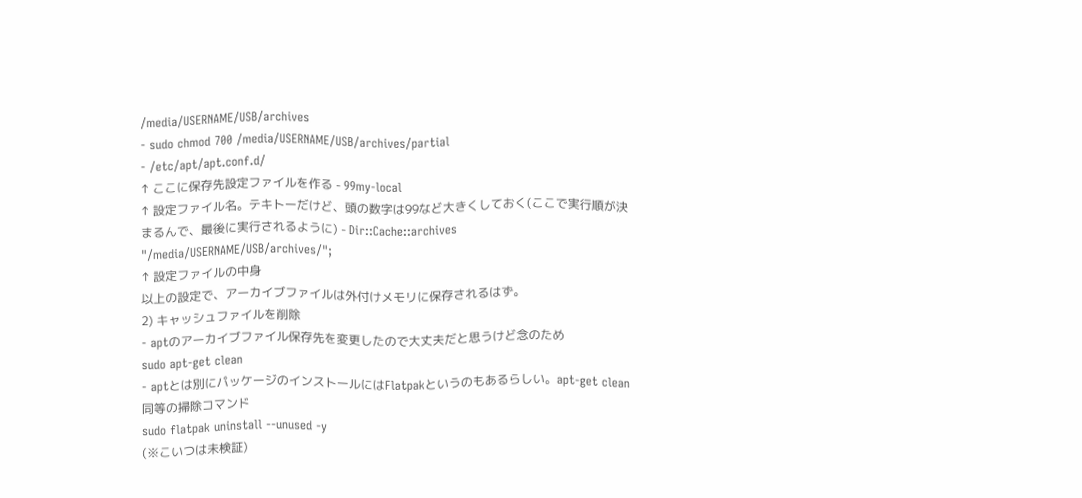/media/USERNAME/USB/archives
- sudo chmod 700 /media/USERNAME/USB/archives/partial
- /etc/apt/apt.conf.d/
↑ ここに保存先設定ファイルを作る - 99my-local
↑ 設定ファイル名。テキトーだけど、頭の数字は99など大きくしておく(ここで実行順が決まるんで、最後に実行されるように) - Dir::Cache::archives "/media/USERNAME/USB/archives/";
↑ 設定ファイルの中身
以上の設定で、アーカイブファイルは外付けメモリに保存されるはず。
2) キャッシュファイルを削除
- aptのアーカイブファイル保存先を変更したので大丈夫だと思うけど念のため
sudo apt-get clean
- aptとは別にパッケージのインストールにはFlatpakというのもあるらしい。apt-get clean同等の掃除コマンド
sudo flatpak uninstall --unused -y
(※こいつは未検証)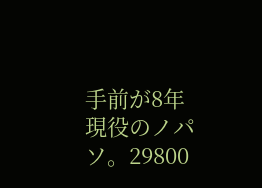手前が8年現役のノパソ。29800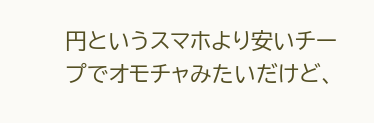円というスマホより安いチープでオモチャみたいだけど、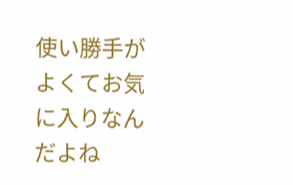使い勝手がよくてお気に入りなんだよね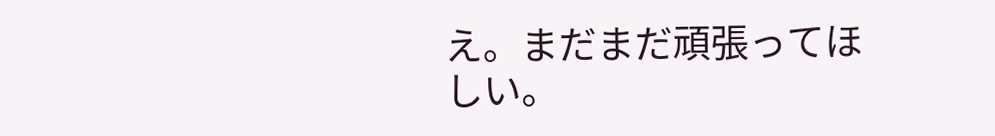え。まだまだ頑張ってほしい。